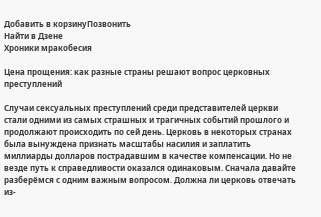Добавить в корзинуПозвонить
Найти в Дзене
Хроники мракобесия

Цена прощения: как разные страны решают вопрос церковных преступлений

Случаи сексуальных преступлений среди представителей церкви стали одними из самых страшных и трагичных событий прошлого и продолжают происходить по сей день. Церковь в некоторых странах была вынуждена признать масштабы насилия и заплатить миллиарды долларов пострадавшим в качестве компенсации. Но не везде путь к справедливости оказался одинаковым. Сначала давайте разберёмся с одним важным вопросом. Должна ли церковь отвечать из-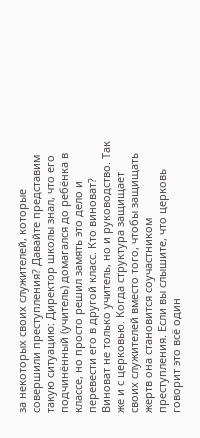за некоторых своих служителей, которые совершили преступления? Давайте представим такую ситуацию: Директор школы знал, что его подчинённый (учитель) домагался до ребёнка в классе, но просто решил замять это дело и перевести его в другой класс. Кто виноват? Виноват не только учитель, но и руководство. Так же и с церковью. Когда структура защищает своих служителей вместо того, чтобы защищать жертв она становится соучастником преступления. Если вы слышите, что церковь говорит это всё один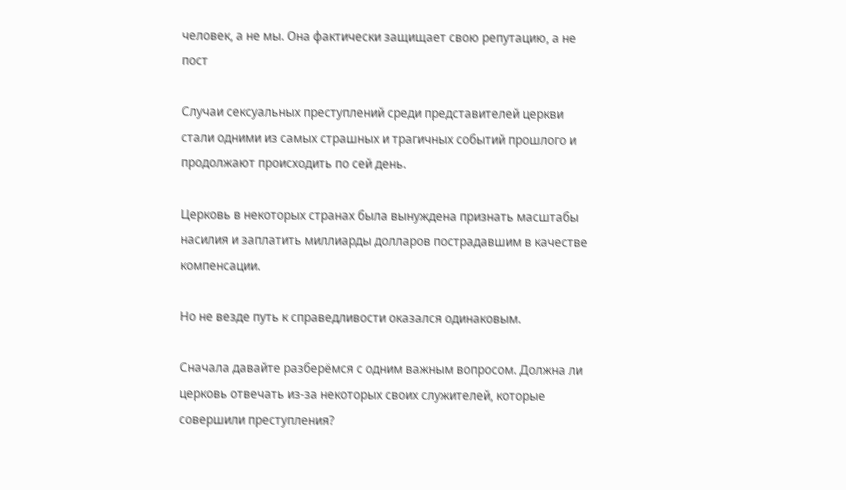человек, а не мы. Она фактически защищает свою репутацию, а не пост

Случаи сексуальных преступлений среди представителей церкви стали одними из самых страшных и трагичных событий прошлого и продолжают происходить по сей день.

Церковь в некоторых странах была вынуждена признать масштабы насилия и заплатить миллиарды долларов пострадавшим в качестве компенсации.

Но не везде путь к справедливости оказался одинаковым.

Сначала давайте разберёмся с одним важным вопросом. Должна ли церковь отвечать из-за некоторых своих служителей, которые совершили преступления?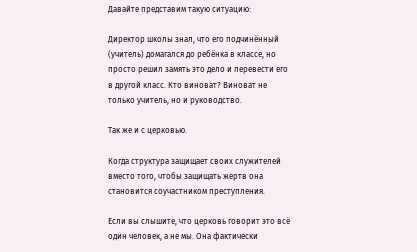Давайте представим такую ситуацию:

Директор школы знал, что его подчинённый (учитель) домагался до ребёнка в классе, но просто решил замять это дело и перевести его в другой класс. Кто виноват? Виноват не только учитель, но и руководство.

Так же и с церковью.

Когда структура защищает своих служителей вместо того, чтобы защищать жертв она становится соучастником преступления.

Если вы слышите, что церковь говорит это всё один человек, а не мы. Она фактически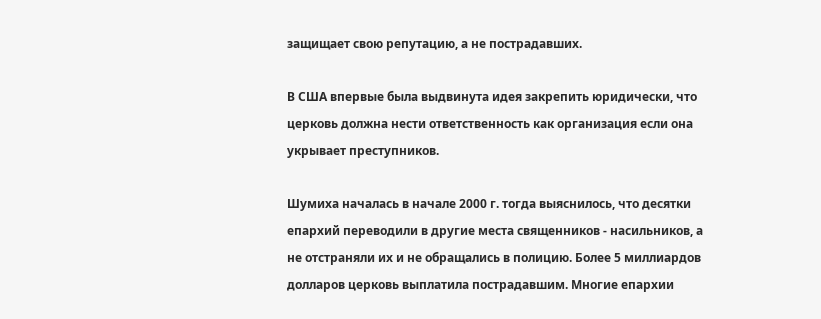защищает свою репутацию, а не пострадавших.

В США впервые была выдвинута идея закрепить юридически, что церковь должна нести ответственность как организация если она укрывает преступников.

Шумиха началась в начале 2000 г. тогда выяснилось, что десятки епархий переводили в другие места священников - насильников, а не отстраняли их и не обращались в полицию. Более 5 миллиардов долларов церковь выплатила пострадавшим. Многие епархии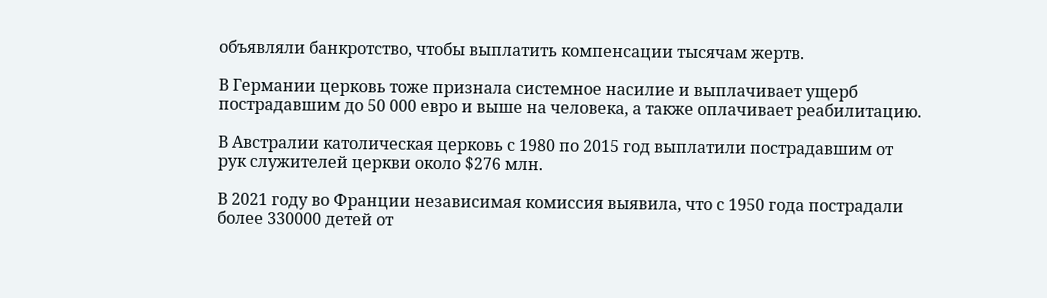объявляли банкротство, чтобы выплатить компенсации тысячам жертв.

В Германии церковь тоже признала системное насилие и выплачивает ущерб пострадавшим до 50 000 евро и выше на человека, а также оплачивает реабилитацию.

В Австралии католическая церковь с 1980 по 2015 год выплатили пострадавшим от рук служителей церкви около $276 млн.

В 2021 году во Франции независимая комиссия выявила, что с 1950 года пострадали более 330000 детей от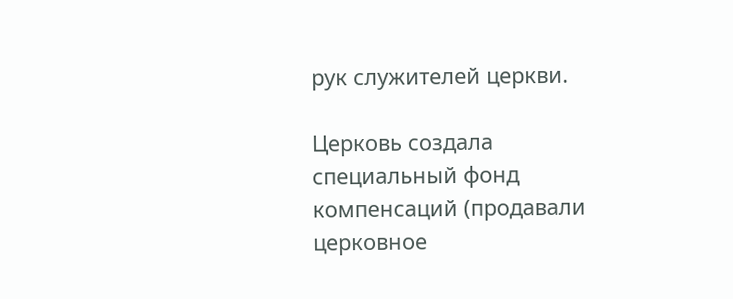рук служителей церкви.

Церковь создала специальный фонд компенсаций (продавали церковное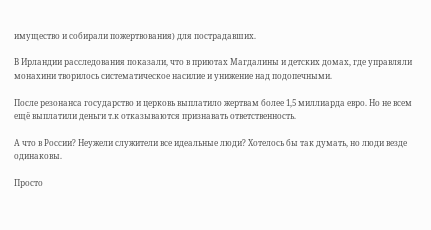имущество и собирали пожертвования) для пострадавших.

В Ирландии расследования показали, что в приютах Магдалины и детских домах, где управляли монахини творилось систематическое насилие и унижение над подопечными.

После резонанса государство и церковь выплатило жертвам более 1,5 миллиарда евро. Но не всем ещё выплатили деньги т.к отказываются признавать ответственность.

А что в России? Неужели служители все идеальные люди? Хотелось бы так думать, но люди везде одинаковы.

Просто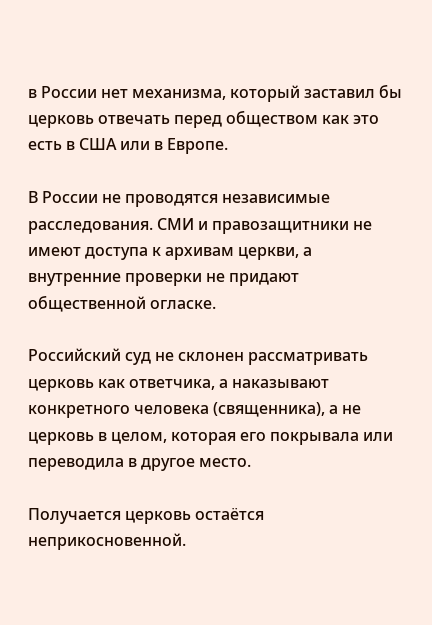в России нет механизма, который заставил бы церковь отвечать перед обществом как это есть в США или в Европе.

В России не проводятся независимые расследования. СМИ и правозащитники не имеют доступа к архивам церкви, а внутренние проверки не придают общественной огласке.

Российский суд не склонен рассматривать церковь как ответчика, а наказывают конкретного человека (священника), а не церковь в целом, которая его покрывала или переводила в другое место.

Получается церковь остаётся неприкосновенной.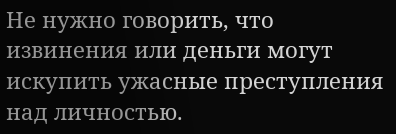Не нужно говорить, что извинения или деньги могут искупить ужасные преступления над личностью.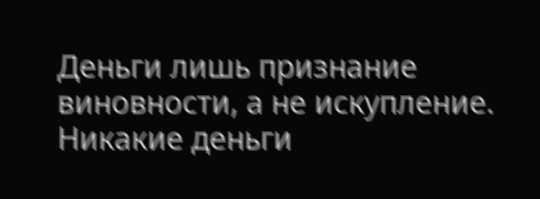Деньги лишь признание виновности, а не искупление. Никакие деньги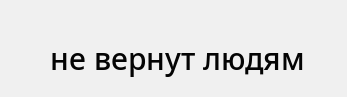не вернут людям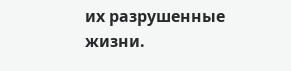их разрушенные жизни.